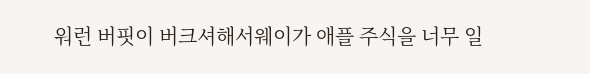워런 버핏이 버크셔해서웨이가 애플 주식을 너무 일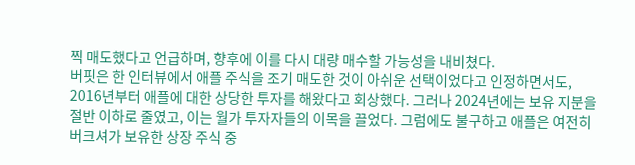찍 매도했다고 언급하며, 향후에 이를 다시 대량 매수할 가능성을 내비쳤다.
버핏은 한 인터뷰에서 애플 주식을 조기 매도한 것이 아쉬운 선택이었다고 인정하면서도, 2016년부터 애플에 대한 상당한 투자를 해왔다고 회상했다. 그러나 2024년에는 보유 지분을 절반 이하로 줄였고, 이는 월가 투자자들의 이목을 끌었다. 그럼에도 불구하고 애플은 여전히 버크셔가 보유한 상장 주식 중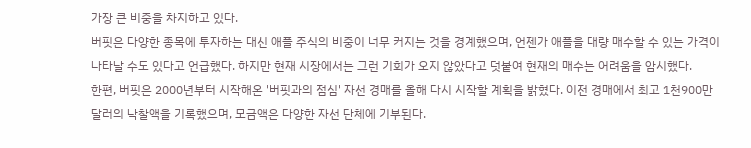가장 큰 비중을 차지하고 있다.
버핏은 다양한 종목에 투자하는 대신 애플 주식의 비중이 너무 커지는 것을 경계했으며, 언젠가 애플을 대량 매수할 수 있는 가격이 나타날 수도 있다고 언급했다. 하지만 현재 시장에서는 그런 기회가 오지 않았다고 덧붙여 현재의 매수는 어려움을 암시했다.
한편, 버핏은 2000년부터 시작해온 '버핏과의 점심' 자선 경매를 올해 다시 시작할 계획을 밝혔다. 이전 경매에서 최고 1천900만 달러의 낙찰액을 기록했으며, 모금액은 다양한 자선 단체에 기부된다.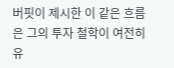버핏이 제시한 이 같은 흐름은 그의 투자 철학이 여전히 유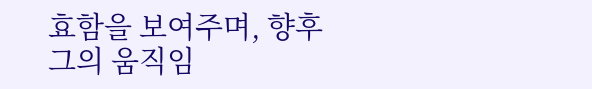효함을 보여주며, 향후 그의 움직임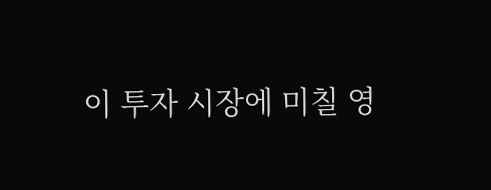이 투자 시장에 미칠 영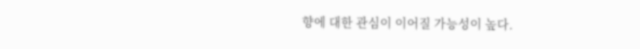향에 대한 관심이 이어질 가능성이 높다.